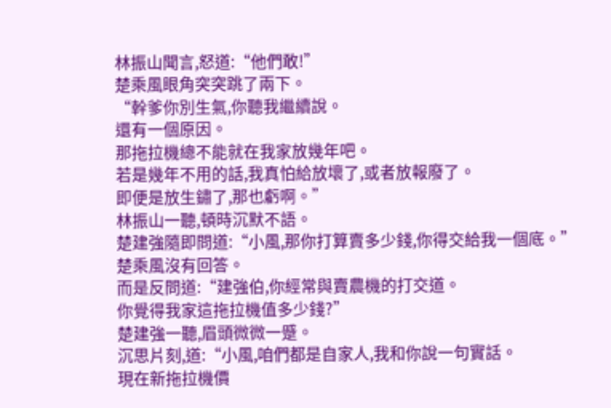林振山聞言,怒道:“他們敢!”
楚乘風眼角突突跳了兩下。
“幹爹你別生氣,你聽我繼續說。
還有一個原因。
那拖拉機總不能就在我家放幾年吧。
若是幾年不用的話,我真怕給放壞了,或者放報廢了。
即便是放生鏽了,那也虧啊。”
林振山一聽,頓時沉默不語。
楚建強隨即問道:“小風,那你打算賣多少錢,你得交給我一個底。”
楚乘風沒有回答。
而是反問道:“建強伯,你經常與賣農機的打交道。
你覺得我家這拖拉機值多少錢?”
楚建強一聽,眉頭微微一蹙。
沉思片刻,道:“小風,咱們都是自家人,我和你說一句實話。
現在新拖拉機價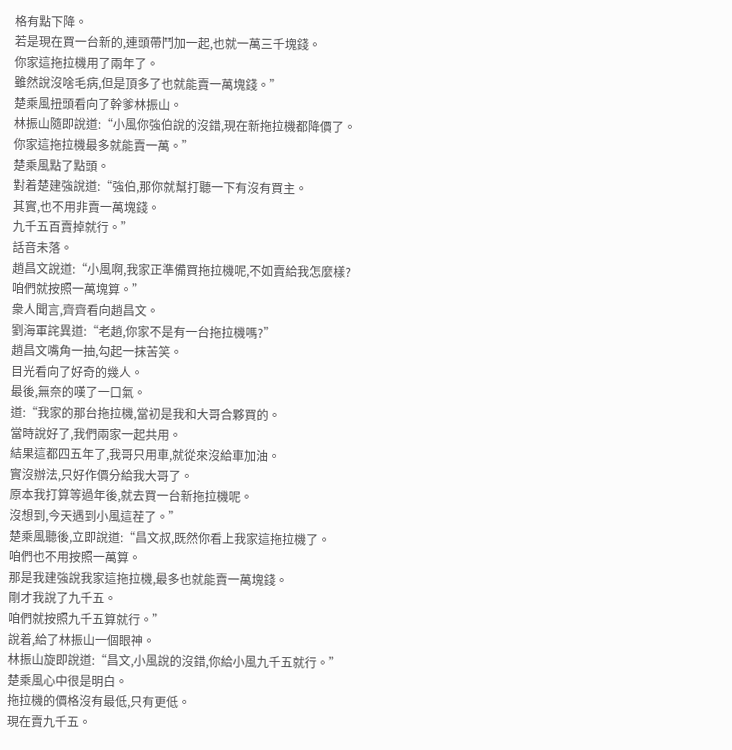格有點下降。
若是現在買一台新的,連頭帶鬥加一起,也就一萬三千塊錢。
你家這拖拉機用了兩年了。
雖然說沒啥毛病,但是頂多了也就能賣一萬塊錢。”
楚乘風扭頭看向了幹爹林振山。
林振山隨即說道:“小風你強伯說的沒錯,現在新拖拉機都降價了。
你家這拖拉機最多就能賣一萬。”
楚乘風點了點頭。
對着楚建強說道:“強伯,那你就幫打聽一下有沒有買主。
其實,也不用非賣一萬塊錢。
九千五百賣掉就行。”
話音未落。
趙昌文說道:“小風啊,我家正準備買拖拉機呢,不如賣給我怎麼樣?
咱們就按照一萬塊算。”
衆人聞言,齊齊看向趙昌文。
劉海軍詫異道:“老趙,你家不是有一台拖拉機嗎?”
趙昌文嘴角一抽,勾起一抹苦笑。
目光看向了好奇的幾人。
最後,無奈的嘆了一口氣。
道:“我家的那台拖拉機,當初是我和大哥合夥買的。
當時說好了,我們兩家一起共用。
結果這都四五年了,我哥只用車,就從來沒給車加油。
實沒辦法,只好作價分給我大哥了。
原本我打算等過年後,就去買一台新拖拉機呢。
沒想到,今天遇到小風這茬了。”
楚乘風聽後,立即說道:“昌文叔,既然你看上我家這拖拉機了。
咱們也不用按照一萬算。
那是我建強說我家這拖拉機,最多也就能賣一萬塊錢。
剛才我說了九千五。
咱們就按照九千五算就行。”
說着,給了林振山一個眼神。
林振山旋即說道:“昌文,小風說的沒錯,你給小風九千五就行。”
楚乘風心中很是明白。
拖拉機的價格沒有最低,只有更低。
現在賣九千五。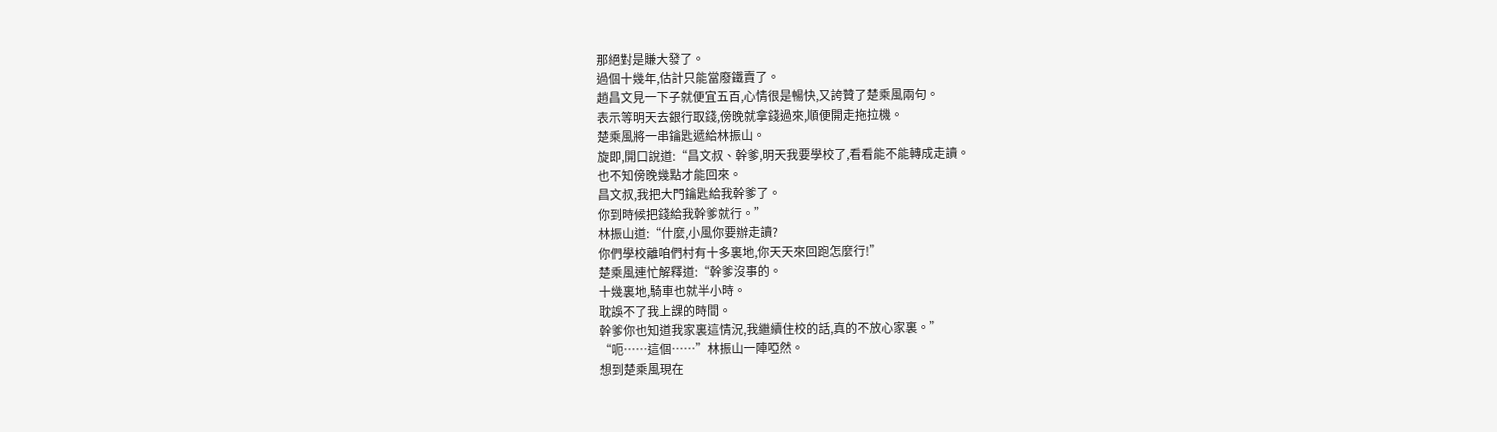那絕對是賺大發了。
過個十幾年,估計只能當廢鐵賣了。
趙昌文見一下子就便宜五百,心情很是暢快,又誇贊了楚乘風兩句。
表示等明天去銀行取錢,傍晚就拿錢過來,順便開走拖拉機。
楚乘風將一串鑰匙遞給林振山。
旋即,開口說道:“昌文叔、幹爹,明天我要學校了,看看能不能轉成走讀。
也不知傍晚幾點才能回來。
昌文叔,我把大門鑰匙給我幹爹了。
你到時候把錢給我幹爹就行。”
林振山道:“什麼,小風你要辦走讀?
你們學校離咱們村有十多裏地,你天天來回跑怎麼行!”
楚乘風連忙解釋道:“幹爹沒事的。
十幾裏地,騎車也就半小時。
耽誤不了我上課的時間。
幹爹你也知道我家裏這情況,我繼續住校的話,真的不放心家裏。”
“呃……這個……”林振山一陣啞然。
想到楚乘風現在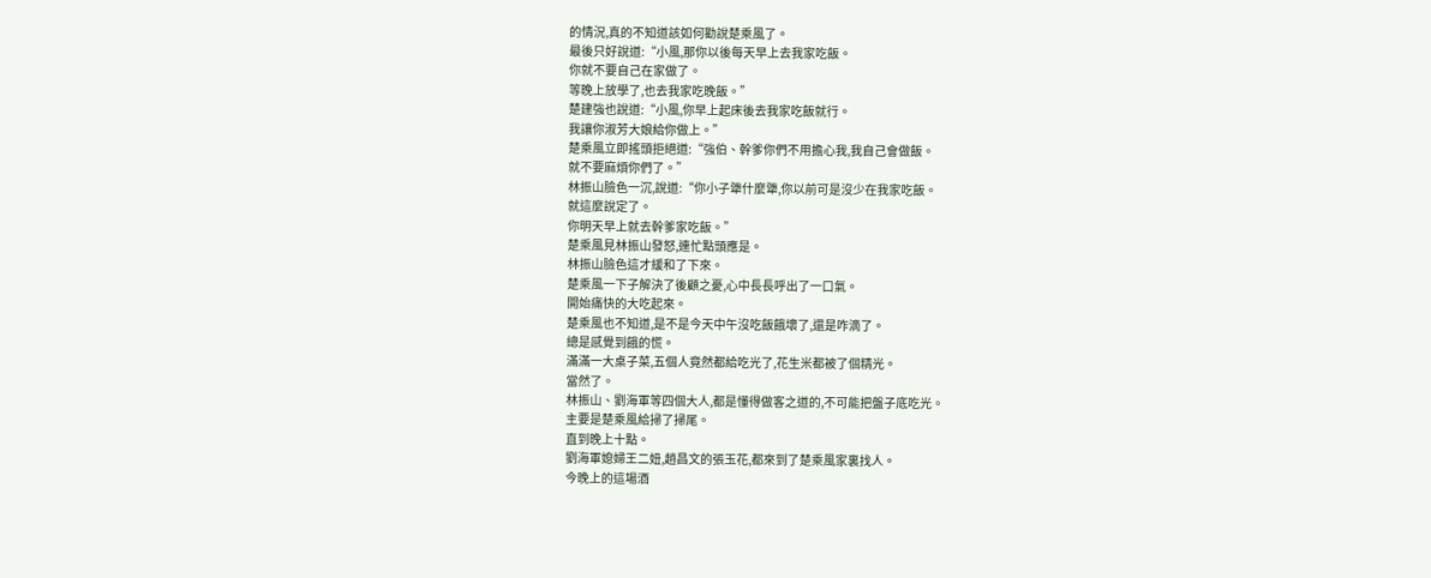的情況,真的不知道該如何勸說楚乘風了。
最後只好說道:“小風,那你以後每天早上去我家吃飯。
你就不要自己在家做了。
等晚上放學了,也去我家吃晚飯。”
楚建強也說道:“小風,你早上起床後去我家吃飯就行。
我讓你淑芳大娘給你做上。”
楚乘風立即搖頭拒絕道:“強伯、幹爹你們不用擔心我,我自己會做飯。
就不要麻煩你們了。”
林振山臉色一沉,說道:“你小子犟什麼犟,你以前可是沒少在我家吃飯。
就這麼說定了。
你明天早上就去幹爹家吃飯。”
楚乘風見林振山發怒,連忙點頭應是。
林振山臉色這才緩和了下來。
楚乘風一下子解決了後顧之憂,心中長長呼出了一口氣。
開始痛快的大吃起來。
楚乘風也不知道,是不是今天中午沒吃飯餓壞了,還是咋滴了。
總是感覺到餓的慌。
滿滿一大桌子菜,五個人竟然都給吃光了,花生米都被了個精光。
當然了。
林振山、劉海軍等四個大人,都是懂得做客之道的,不可能把盤子底吃光。
主要是楚乘風給掃了掃尾。
直到晚上十點。
劉海軍媳婦王二妞,趙昌文的張玉花,都來到了楚乘風家裏找人。
今晚上的這場酒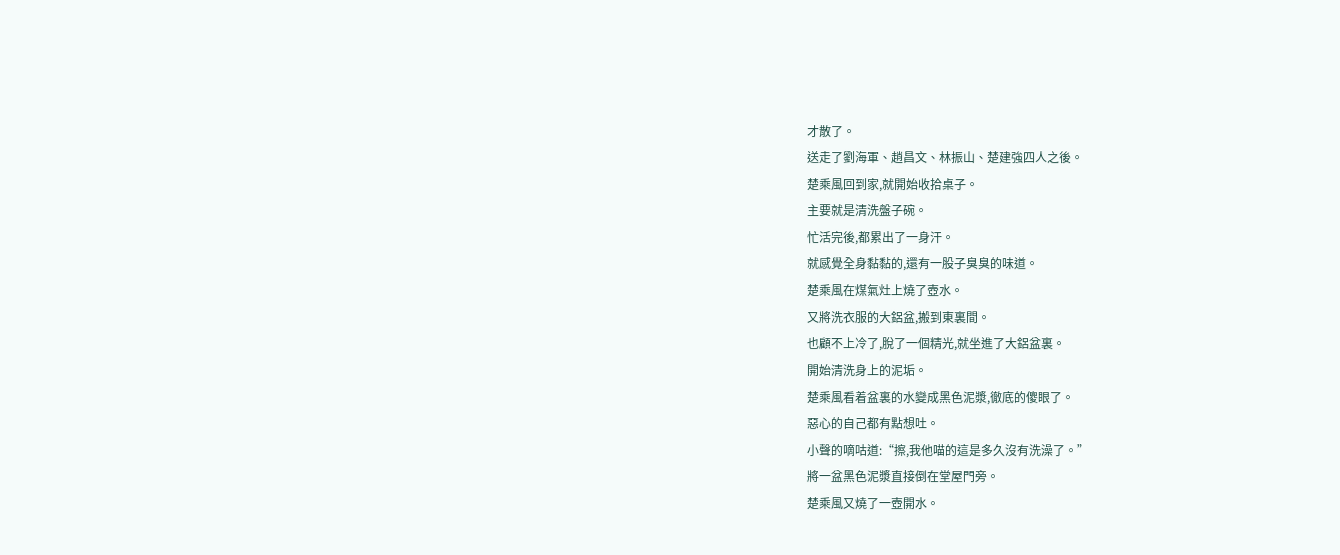才散了。
送走了劉海軍、趙昌文、林振山、楚建強四人之後。
楚乘風回到家,就開始收拾桌子。
主要就是清洗盤子碗。
忙活完後,都累出了一身汗。
就感覺全身黏黏的,還有一股子臭臭的味道。
楚乘風在煤氣灶上燒了壺水。
又將洗衣服的大鋁盆,搬到東裏間。
也顧不上冷了,脫了一個精光,就坐進了大鋁盆裏。
開始清洗身上的泥垢。
楚乘風看着盆裏的水變成黑色泥漿,徹底的傻眼了。
惡心的自己都有點想吐。
小聲的嘀咕道:“擦,我他喵的這是多久沒有洗澡了。”
將一盆黑色泥漿直接倒在堂屋門旁。
楚乘風又燒了一壺開水。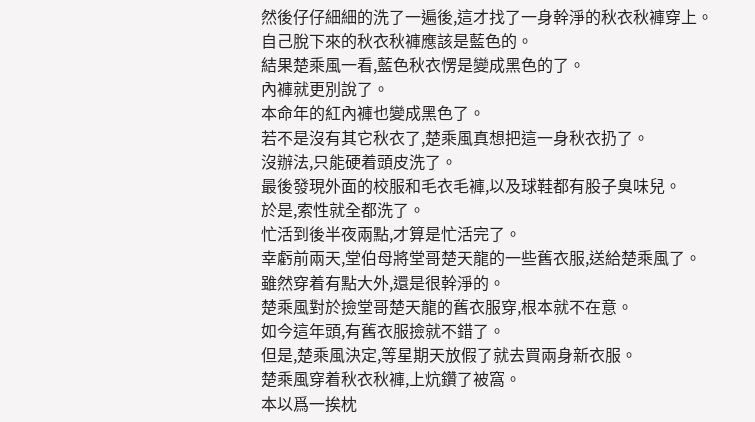然後仔仔細細的洗了一遍後,這才找了一身幹淨的秋衣秋褲穿上。
自己脫下來的秋衣秋褲應該是藍色的。
結果楚乘風一看,藍色秋衣愣是變成黑色的了。
內褲就更別說了。
本命年的紅內褲也變成黑色了。
若不是沒有其它秋衣了,楚乘風真想把這一身秋衣扔了。
沒辦法,只能硬着頭皮洗了。
最後發現外面的校服和毛衣毛褲,以及球鞋都有股子臭味兒。
於是,索性就全都洗了。
忙活到後半夜兩點,才算是忙活完了。
幸虧前兩天,堂伯母將堂哥楚天龍的一些舊衣服,送給楚乘風了。
雖然穿着有點大外,還是很幹淨的。
楚乘風對於撿堂哥楚天龍的舊衣服穿,根本就不在意。
如今這年頭,有舊衣服撿就不錯了。
但是,楚乘風決定,等星期天放假了就去買兩身新衣服。
楚乘風穿着秋衣秋褲,上炕鑽了被窩。
本以爲一挨枕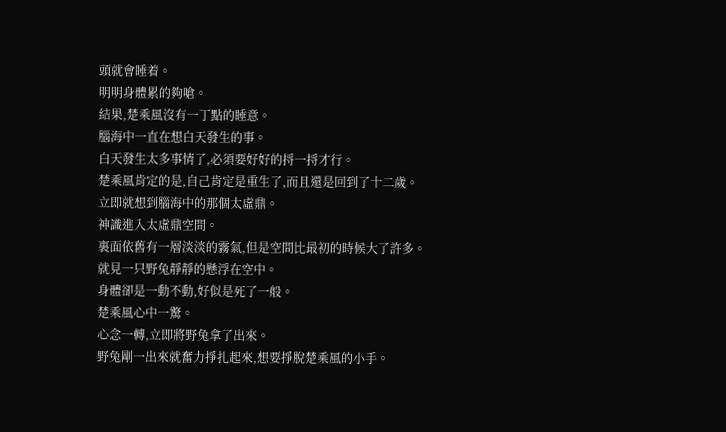頭就會睡着。
明明身體累的夠嗆。
結果,楚乘風沒有一丁點的睡意。
腦海中一直在想白天發生的事。
白天發生太多事情了,必須要好好的捋一捋才行。
楚乘風肯定的是,自己肯定是重生了,而且還是回到了十二歲。
立即就想到腦海中的那個太虛鼎。
神識進入太虛鼎空間。
裏面依舊有一層淡淡的霧氣,但是空間比最初的時候大了許多。
就見一只野兔靜靜的懸浮在空中。
身體卻是一動不動,好似是死了一般。
楚乘風心中一驚。
心念一轉,立即將野兔拿了出來。
野兔剛一出來就奮力掙扎起來,想要掙脫楚乘風的小手。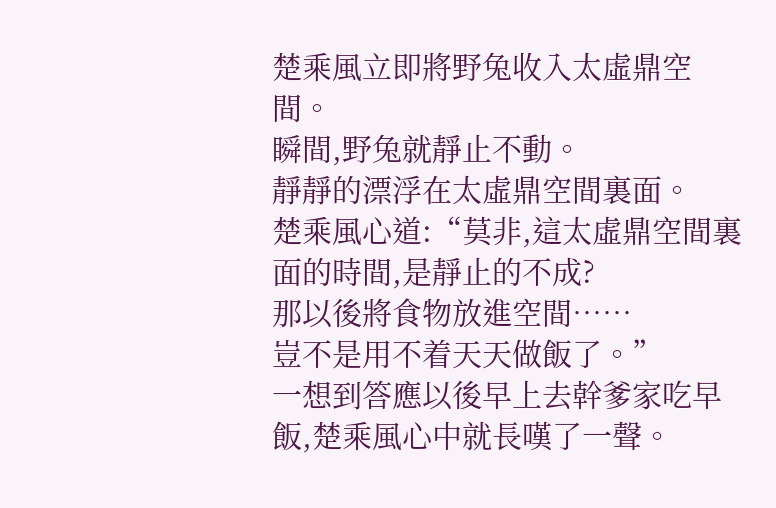楚乘風立即將野兔收入太虛鼎空間。
瞬間,野兔就靜止不動。
靜靜的漂浮在太虛鼎空間裏面。
楚乘風心道:“莫非,這太虛鼎空間裏面的時間,是靜止的不成?
那以後將食物放進空間……
豈不是用不着天天做飯了。”
一想到答應以後早上去幹爹家吃早飯,楚乘風心中就長嘆了一聲。